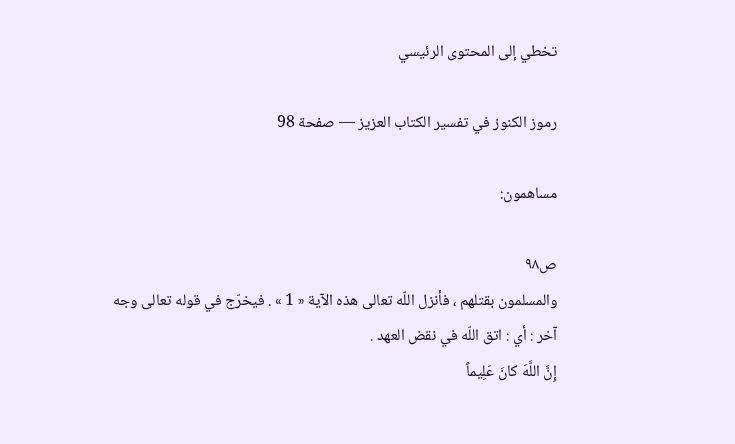تخطي إلى المحتوى الرئيسي

رموز الكنوز في تفسير الكتاب العزيز — صفحة 98

مساهمون:

ص٩٨
والمسلمون بقتلهم ، فأنزل اللّه تعالى هذه الآية « 1 » . فيخرّج في قوله تعالى وجه آخر : أي : اتق اللّه في نقض العهد .
إِنَّ اللَّهَ كانَ عَلِيماً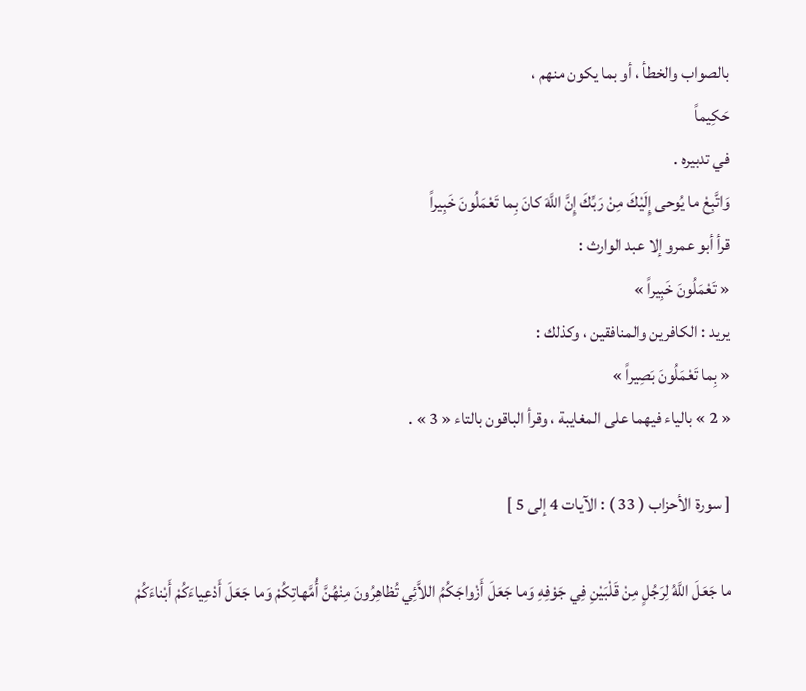بالصواب والخطأ ، أو بما يكون منهم ،
حَكِيماً
في تدبيره .
وَاتَّبِعْ ما يُوحى إِلَيْكَ مِنْ رَبِّكَ إِنَّ اللَّهَ كانَ بِما تَعْمَلُونَ خَبِيراً
قرأ أبو عمرو إلا عبد الوارث :
« تَعْمَلُونَ خَبِيراً »
يريد : الكافرين والمنافقين ، وكذلك :
« بِما تَعْمَلُونَ بَصِيراً »
« 2 » بالياء فيهما على المغايبة ، وقرأ الباقون بالتاء « 3 » .

[ سورة الأحزاب ( 33 ) : الآيات 4 إلى 5 ]

ما جَعَلَ اللَّهُ لِرَجُلٍ مِنْ قَلْبَيْنِ فِي جَوْفِهِ وَما جَعَلَ أَزْواجَكُمُ اللاَّئِي تُظاهِرُونَ مِنْهُنَّ أُمَّهاتِكُمْ وَما جَعَلَ أَدْعِياءَكُمْ أَبْناءَكُمْ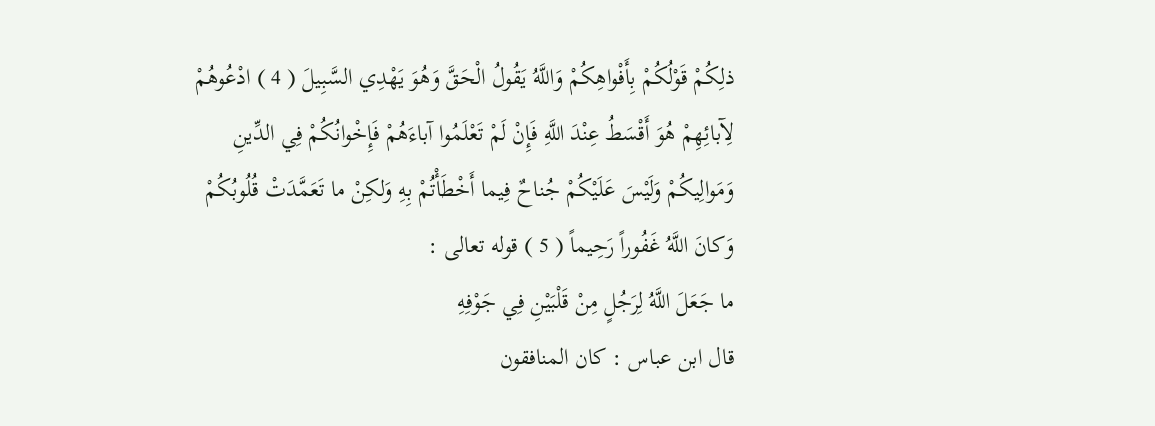ذلِكُمْ قَوْلُكُمْ بِأَفْواهِكُمْ وَاللَّهُ يَقُولُ الْحَقَّ وَهُوَ يَهْدِي السَّبِيلَ ( 4 ) ادْعُوهُمْ لِآبائِهِمْ هُوَ أَقْسَطُ عِنْدَ اللَّهِ فَإِنْ لَمْ تَعْلَمُوا آباءَهُمْ فَإِخْوانُكُمْ فِي الدِّينِ وَمَوالِيكُمْ وَلَيْسَ عَلَيْكُمْ جُناحٌ فِيما أَخْطَأْتُمْ بِهِ وَلكِنْ ما تَعَمَّدَتْ قُلُوبُكُمْ وَكانَ اللَّهُ غَفُوراً رَحِيماً ( 5 ) قوله تعالى :
ما جَعَلَ اللَّهُ لِرَجُلٍ مِنْ قَلْبَيْنِ فِي جَوْفِهِ
قال ابن عباس : كان المنافقون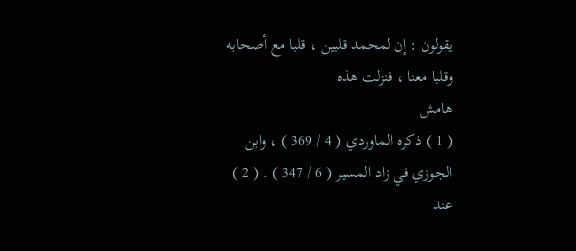يقولون : إن لمحمد قلبين ، قلبا مع أصحابه وقلبا معنا ، فنزلت هذه
هامش
( 1 ) ذكره الماوردي ( 4 / 369 ) ، وابن الجوزي في زاد المسير ( 6 / 347 ) . ( 2 ) عند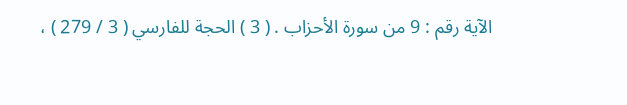الآية رقم : 9 من سورة الأحزاب . ( 3 ) الحجة للفارسي ( 3 / 279 ) ،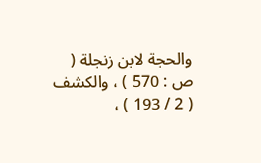والحجة لابن زنجلة ( ص : 570 ) ، والكشف ( 2 / 193 ) ،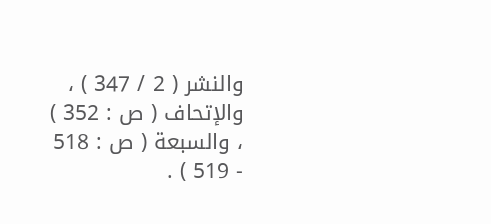والنشر ( 2 / 347 ) ، والإتحاف ( ص : 352 ) ، والسبعة ( ص : 518 - 519 ) .